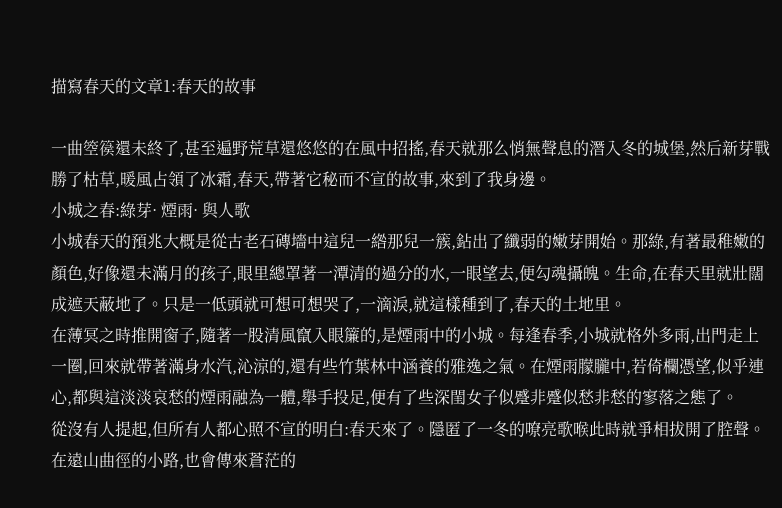描寫春天的文章1:春天的故事

一曲箜篌還未終了,甚至遍野荒草還悠悠的在風中招搖,春天就那么悄無聲息的潛入冬的城堡,然后新芽戰勝了枯草,暖風占領了冰霜,春天,帶著它秘而不宣的故事,來到了我身邊。
小城之春:綠芽· 煙雨· 與人歌
小城春天的預兆大概是從古老石磚墻中這兒一綹那兒一簇,鉆出了纖弱的嫩芽開始。那綠,有著最稚嫩的顏色,好像還未滿月的孩子,眼里總罩著一潭清的過分的水,一眼望去,便勾魂攝魄。生命,在春天里就壯闊成遮天蔽地了。只是一低頭就可想可想哭了,一滴淚,就這樣種到了,春天的土地里。
在薄冥之時推開窗子,隨著一股清風竄入眼簾的,是煙雨中的小城。每逢春季,小城就格外多雨,出門走上一圈,回來就帶著滿身水汽,沁涼的,還有些竹葉林中涵養的雅逸之氣。在煙雨朦朧中,若倚欄憑望,似乎連心,都與這淡淡哀愁的煙雨融為一體,舉手投足,便有了些深閨女子似蹙非蹙似愁非愁的寥落之態了。
從沒有人提起,但所有人都心照不宣的明白:春天來了。隱匿了一冬的嘹亮歌喉此時就爭相拔開了腔聲。在遠山曲徑的小路,也會傳來蒼茫的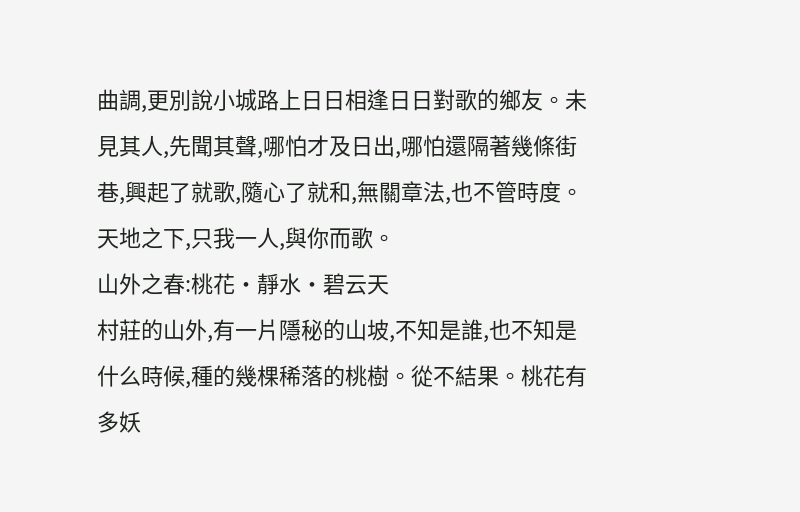曲調,更別說小城路上日日相逢日日對歌的鄉友。未見其人,先聞其聲,哪怕才及日出,哪怕還隔著幾條街巷,興起了就歌,隨心了就和,無關章法,也不管時度。天地之下,只我一人,與你而歌。
山外之春:桃花·靜水·碧云天
村莊的山外,有一片隱秘的山坡,不知是誰,也不知是什么時候,種的幾棵稀落的桃樹。從不結果。桃花有多妖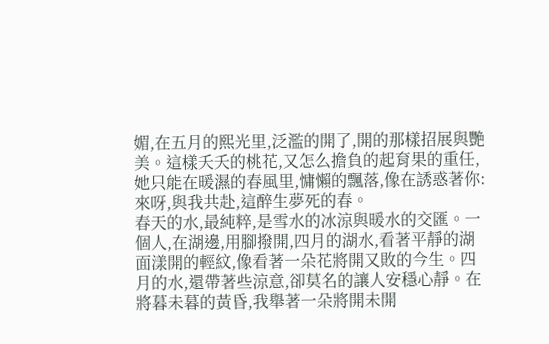媚,在五月的熙光里,泛濫的開了,開的那樣招展與艷美。這樣夭夭的桃花,又怎么擔負的起育果的重任,她只能在暖濕的春風里,慵懶的飄落,像在誘惑著你:來呀,與我共赴,這醉生夢死的春。
春天的水,最純粹,是雪水的冰涼與暖水的交匯。一個人,在湖邊,用腳撥開,四月的湖水,看著平靜的湖面漾開的輕紋,像看著一朵花將開又敗的今生。四月的水,還帶著些涼意,卻莫名的讓人安穩心靜。在將暮未暮的黃昏,我舉著一朵將開未開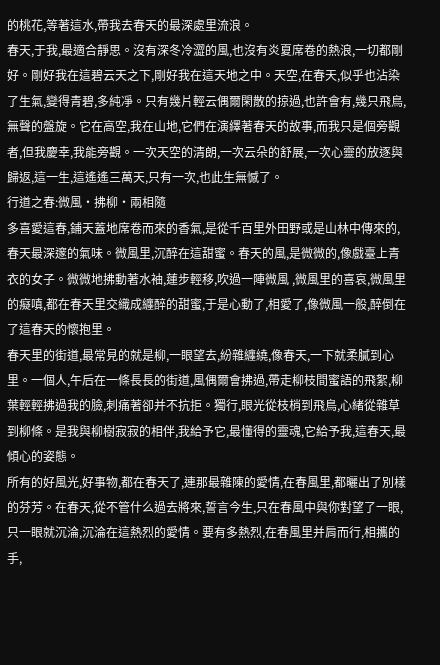的桃花,等著這水,帶我去春天的最深處里流浪。
春天,于我,最適合靜思。沒有深冬冷澀的風,也沒有炎夏席卷的熱浪,一切都剛好。剛好我在這碧云天之下,剛好我在這天地之中。天空,在春天,似乎也沾染了生氣,變得青碧,多純凈。只有幾片輕云偶爾閑散的掠過,也許會有,幾只飛鳥,無聲的盤旋。它在高空,我在山地,它們在演繹著春天的故事,而我只是個旁觀者,但我慶幸,我能旁觀。一次天空的清朗,一次云朵的舒展,一次心靈的放逐與歸返,這一生,這遙遙三萬天,只有一次,也此生無憾了。
行道之春:微風·拂柳·兩相隨
多喜愛這春,鋪天蓋地席卷而來的香氣,是從千百里外田野或是山林中傳來的,春天最深邃的氣味。微風里,沉醉在這甜蜜。春天的風,是微微的,像戲臺上青衣的女子。微微地拂動著水袖,蓮步輕移,吹過一陣微風 ,微風里的喜哀,微風里的癡嗔,都在春天里交織成纏醉的甜蜜,于是心動了,相愛了,像微風一般,醉倒在了這春天的懷抱里。
春天里的街道,最常見的就是柳,一眼望去,紛雜纏繞,像春天,一下就柔膩到心里。一個人,午后在一條長長的街道,風偶爾會拂過,帶走柳枝間蜜語的飛絮,柳葉輕輕拂過我的臉,刺痛著卻并不抗拒。獨行,眼光從枝梢到飛鳥,心緒從雜草到柳條。是我與柳樹寂寂的相伴,我給予它,最懂得的靈魂,它給予我,這春天,最傾心的姿態。
所有的好風光,好事物,都在春天了,連那最雜陳的愛情,在春風里,都曬出了別樣的芬芳。在春天,從不管什么過去將來,誓言今生,只在春風中與你對望了一眼,只一眼就沉淪,沉淪在這熱烈的愛情。要有多熱烈,在春風里并肩而行,相攜的手,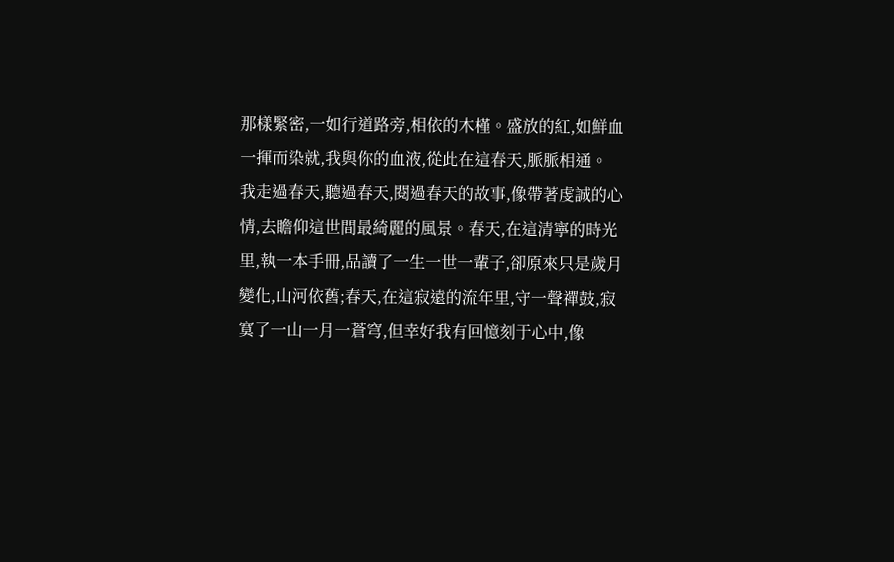那樣緊密,一如行道路旁,相依的木槿。盛放的紅,如鮮血一揮而染就,我與你的血液,從此在這春天,脈脈相通。
我走過春天,聽過春天,閱過春天的故事,像帶著虔誠的心情,去瞻仰這世間最綺麗的風景。春天,在這清寧的時光里,執一本手冊,品讀了一生一世一輩子,卻原來只是歲月變化,山河依舊;春天,在這寂遠的流年里,守一聲禪鼓,寂寞了一山一月一蒼穹,但幸好我有回憶刻于心中,像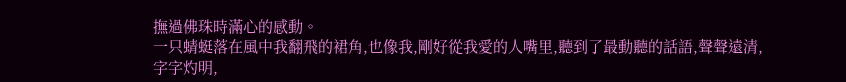撫過佛珠時滿心的感動。
一只蜻蜓落在風中我翻飛的裙角,也像我,剛好從我愛的人嘴里,聽到了最動聽的話語,聲聲遠清,字字灼明,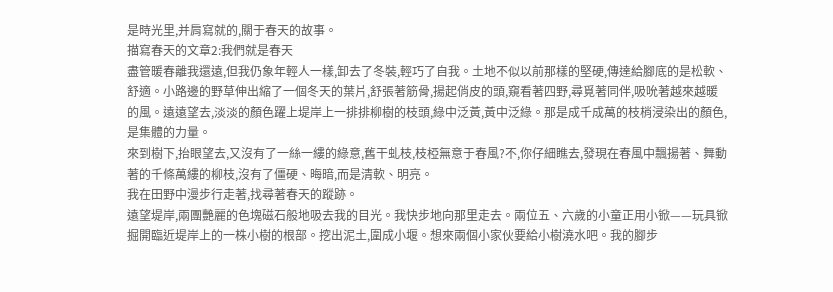是時光里,并肩寫就的,關于春天的故事。
描寫春天的文章2:我們就是春天
盡管暖春離我還遠,但我仍象年輕人一樣,卸去了冬裝,輕巧了自我。土地不似以前那樣的堅硬,傳達給腳底的是松軟、舒適。小路邊的野草伸出縮了一個冬天的葉片,舒張著筋骨,揚起俏皮的頭,窺看著四野,尋覓著同伴,吸吮著越來越暖的風。遠遠望去,淡淡的顏色躍上堤岸上一排排柳樹的枝頭,綠中泛黃,黃中泛綠。那是成千成萬的枝梢浸染出的顏色,是集體的力量。
來到樹下,抬眼望去,又沒有了一絲一縷的綠意,舊干虬枝,枝椏無意于春風?不,你仔細瞧去,發現在春風中飄揚著、舞動著的千條萬縷的柳枝,沒有了僵硬、晦暗,而是清軟、明亮。
我在田野中漫步行走著,找尋著春天的蹤跡。
遠望堤岸,兩團艷麗的色塊磁石般地吸去我的目光。我快步地向那里走去。兩位五、六歲的小童正用小锨——玩具锨掘開臨近堤岸上的一株小樹的根部。挖出泥土,圍成小堰。想來兩個小家伙要給小樹澆水吧。我的腳步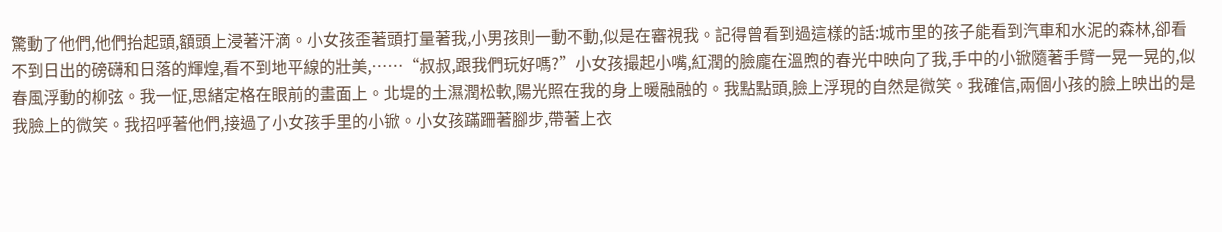驚動了他們,他們抬起頭,額頭上浸著汗滴。小女孩歪著頭打量著我,小男孩則一動不動,似是在審視我。記得曾看到過這樣的話:城市里的孩子能看到汽車和水泥的森林,卻看不到日出的磅礴和日落的輝煌,看不到地平線的壯美,……“叔叔,跟我們玩好嗎?”小女孩撮起小嘴,紅潤的臉龐在溫煦的春光中映向了我,手中的小锨隨著手臂一晃一晃的,似春風浮動的柳弦。我一怔,思緒定格在眼前的畫面上。北堤的土濕潤松軟,陽光照在我的身上暖融融的。我點點頭,臉上浮現的自然是微笑。我確信,兩個小孩的臉上映出的是我臉上的微笑。我招呼著他們,接過了小女孩手里的小锨。小女孩蹣跚著腳步,帶著上衣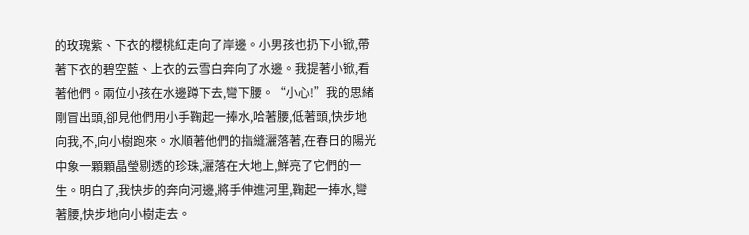的玫瑰紫、下衣的櫻桃紅走向了岸邊。小男孩也扔下小锨,帶著下衣的碧空藍、上衣的云雪白奔向了水邊。我提著小锨,看著他們。兩位小孩在水邊蹲下去,彎下腰。“小心!”我的思緒剛冒出頭,卻見他們用小手鞠起一捧水,哈著腰,低著頭,快步地向我,不,向小樹跑來。水順著他們的指縫灑落著,在春日的陽光中象一顆顆晶瑩剔透的珍珠,灑落在大地上,鮮亮了它們的一生。明白了,我快步的奔向河邊,將手伸進河里,鞠起一捧水,彎著腰,快步地向小樹走去。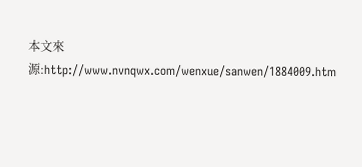本文來源:http://www.nvnqwx.com/wenxue/sanwen/1884009.htm